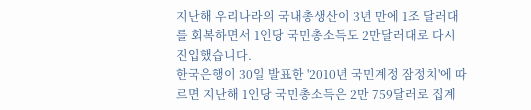지난해 우리나라의 국내총생산이 3년 만에 1조 달러대를 회복하면서 1인당 국민총소득도 2만달러대로 다시 진입했습니다.
한국은행이 30일 발표한 '2010년 국민계정 잠정치'에 따르면 지난해 1인당 국민총소득은 2만 759달러로 집계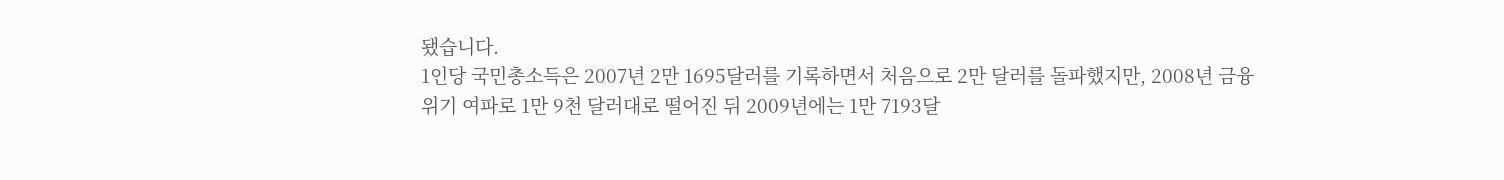됐습니다.
1인당 국민총소득은 2007년 2만 1695달러를 기록하면서 처음으로 2만 달러를 돌파했지만, 2008년 금융위기 여파로 1만 9천 달러대로 떨어진 뒤 2009년에는 1만 7193달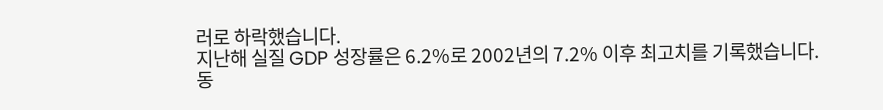러로 하락했습니다.
지난해 실질 GDP 성장률은 6.2%로 2002년의 7.2% 이후 최고치를 기록했습니다.
동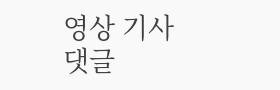영상 기사
댓글